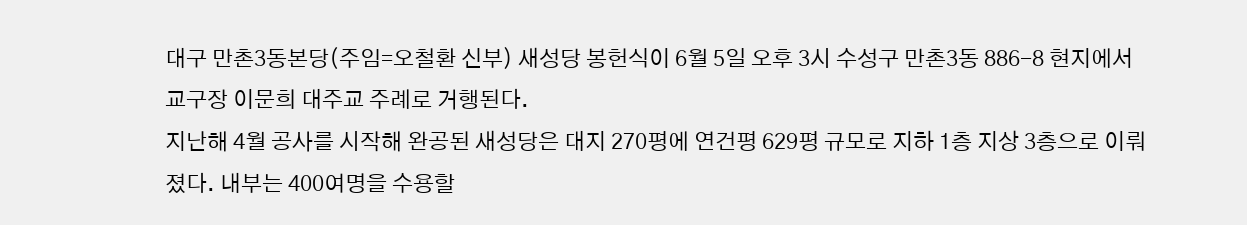대구 만촌3동본당(주임=오철환 신부) 새성당 봉헌식이 6월 5일 오후 3시 수성구 만촌3동 886-8 현지에서 교구장 이문희 대주교 주례로 거행된다.
지난해 4월 공사를 시작해 완공된 새성당은 대지 270평에 연건평 629평 규모로 지하 1층 지상 3층으로 이뤄졌다. 내부는 400여명을 수용할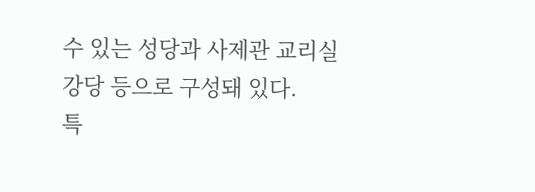수 있는 성당과 사제관 교리실 강당 등으로 구성돼 있다.
특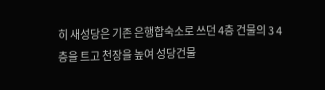히 새성당은 기존 은행합숙소로 쓰던 4층 건물의 3 4층을 트고 천장을 높여 성당건물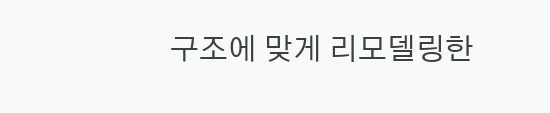구조에 맞게 리모델링한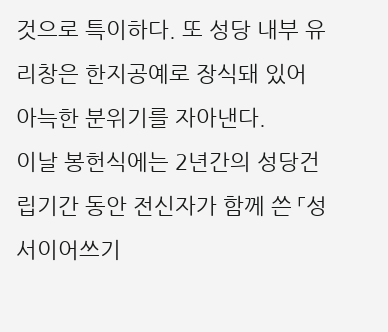것으로 특이하다. 또 성당 내부 유리창은 한지공예로 장식돼 있어 아늑한 분위기를 자아낸다.
이날 봉헌식에는 2년간의 성당건립기간 동안 전신자가 함께 쓴 「성서이어쓰기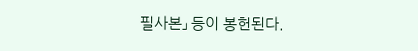필사본」 등이 봉헌된다.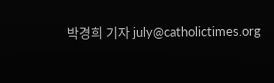박경희 기자 july@catholictimes.org